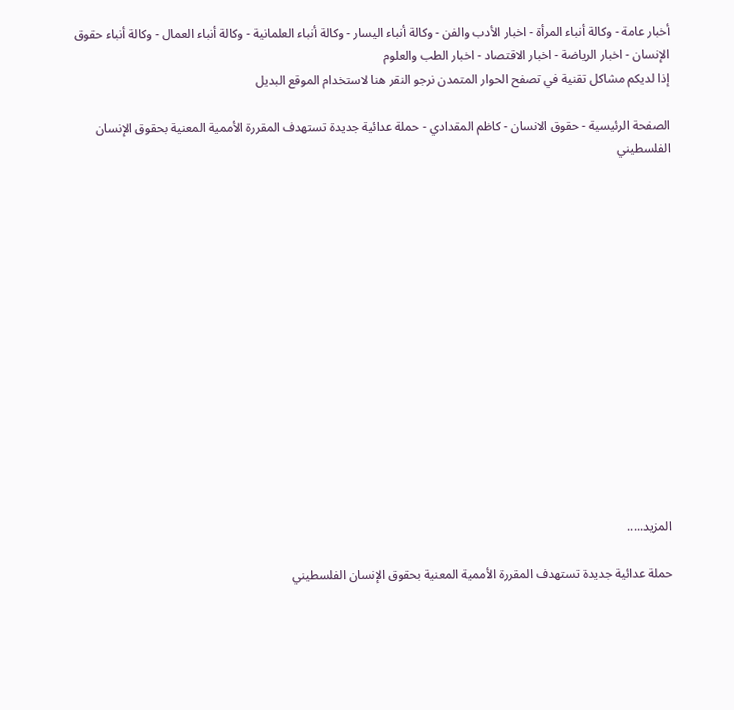أخبار عامة - وكالة أنباء المرأة - اخبار الأدب والفن - وكالة أنباء اليسار - وكالة أنباء العلمانية - وكالة أنباء العمال - وكالة أنباء حقوق الإنسان - اخبار الرياضة - اخبار الاقتصاد - اخبار الطب والعلوم
إذا لديكم مشاكل تقنية في تصفح الحوار المتمدن نرجو النقر هنا لاستخدام الموقع البديل

الصفحة الرئيسية - حقوق الانسان - كاظم المقدادي - حملة عدائية جديدة تستهدف المقررة الأممية المعنية بحقوق الإنسان الفلسطيني















المزيد.....

حملة عدائية جديدة تستهدف المقررة الأممية المعنية بحقوق الإنسان الفلسطيني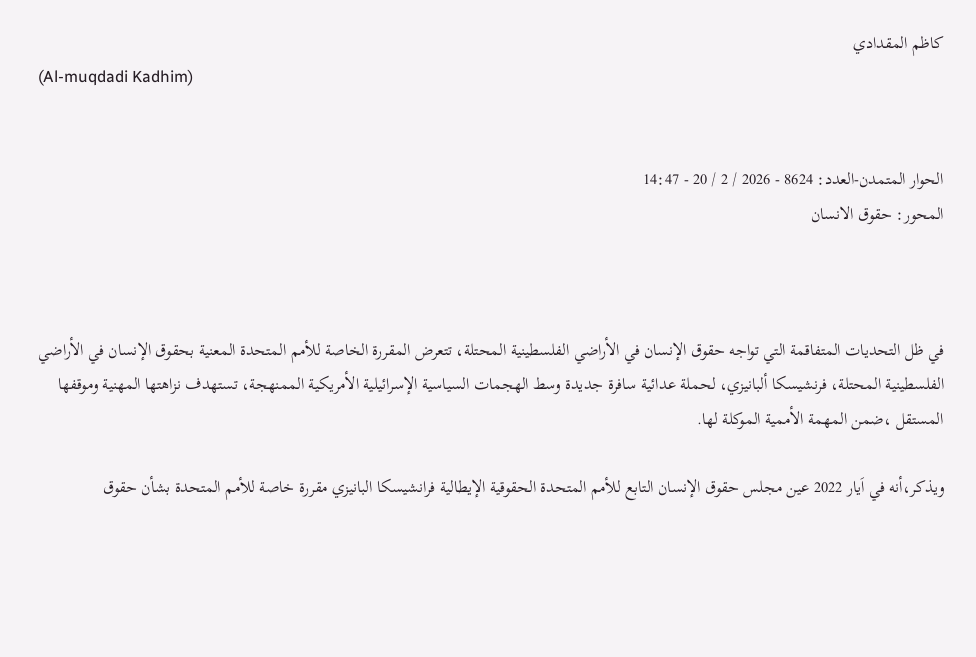كاظم المقدادي
(Al-muqdadi Kadhim)


الحوار المتمدن-العدد: 8624 - 2026 / 2 / 20 - 14:47
المحور: حقوق الانسان



في ظل التحديات المتفاقمة التي تواجه حقوق الإنسان في الأراضي الفلسطينية المحتلة، تتعرض المقررة الخاصة للأمم المتحدة المعنية بحقوق الإنسان في الأراضي الفلسطينية المحتلة، فرنشيسكا ألبانيزي، لحملة عدائية سافرة جديدة وسط الهجمات السياسية الإسرائيلية الأمريكية الممنهجة، تستهدف نزاهتها المهنية وموقفها المستقل ،ضمن المهمة الأممية الموكلة لها.

ويذكر،أنه في اَيار 2022 عين مجلس حقوق الإنسان التابع للأمم المتحدة الحقوقية الإيطالية فرانشيسكا البانيزي مقررة خاصة للأمم المتحدة بشأن حقوق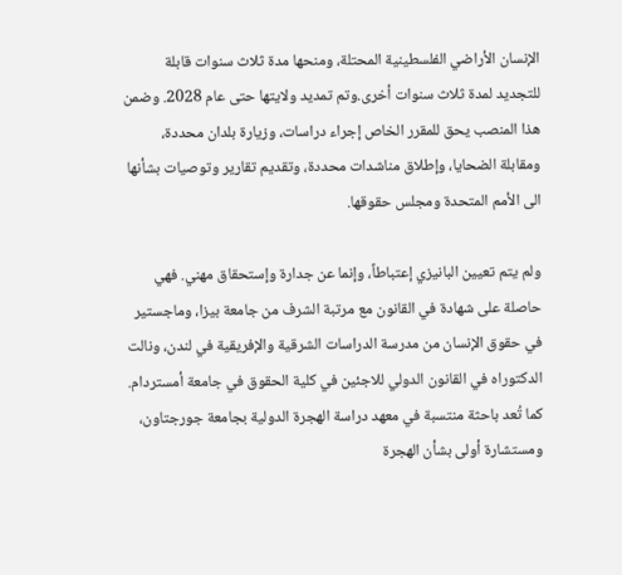الإنسان الأراضي الفلسطينية المحتلة، ومنحها مدة ثلاث سنوات قابلة للتجديد لمدة ثلاث سنوات أخرى.وتم تمديد ولايتها حتى عام 2028. وضمن هذا المنصب يحق للمقرر الخاص إجراء دراسات، وزيارة بلدان محددة، ومقابلة الضحايا، وإطلاق مناشدات محددة، وتقديم تقارير وتوصيات بشأنها الى الأمم المتحدة ومجلس حقوقها.

ولم يتم تعيين البانيزي إعتباطاً، وإنما عن جدارة وإستحقاق مهني. فهي حاصلة على شهادة في القانون مع مرتبة الشرف من جامعة بيزا، وماجستير في حقوق الإنسان من مدرسة الدراسات الشرقية والإفريقية في لندن، ونالت الدكتوراه في القانون الدولي للاجئين في كلية الحقوق في جامعة أمستردام. كما تُعد باحثة منتسبة في معهد دراسة الهجرة الدولية بجامعة جورجتاون، ومستشارة أولى بشأن الهجرة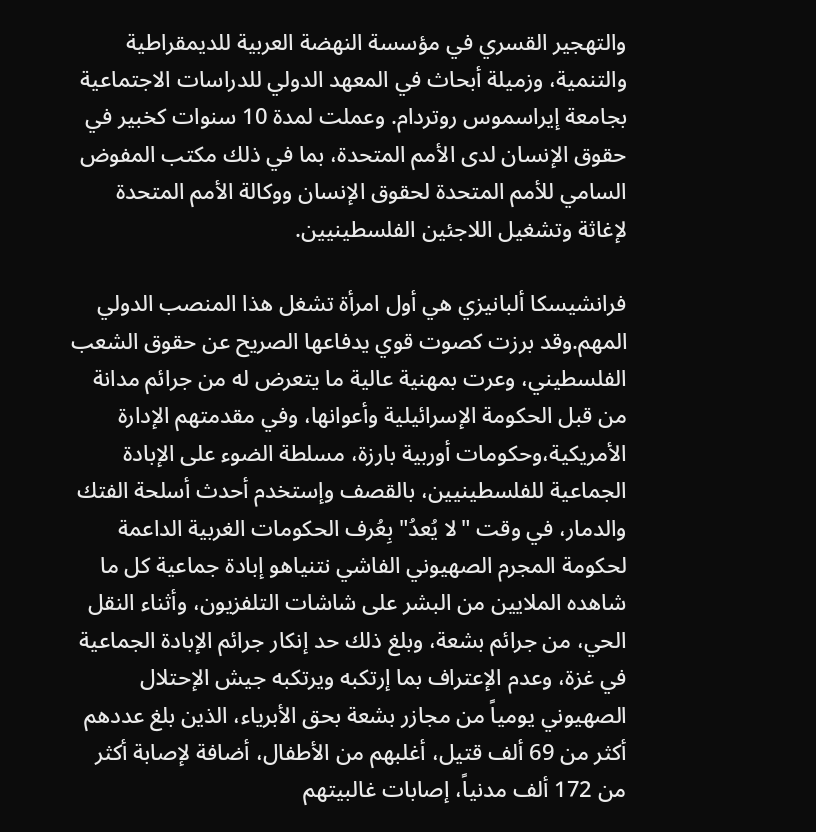والتهجير القسري في مؤسسة النهضة العربية للديمقراطية والتنمية، وزميلة أبحاث في المعهد الدولي للدراسات الاجتماعية بجامعة إيراسموس روتردام. وعملت لمدة 10 سنوات كخبير في حقوق الإنسان لدى الأمم المتحدة، بما في ذلك مكتب المفوض السامي للأمم المتحدة لحقوق الإنسان ووكالة الأمم المتحدة لإغاثة وتشغيل اللاجئين الفلسطينيين.

فرانشيسكا ألبانيزي هي أول امرأة تشغل هذا المنصب الدولي المهم.وقد برزت كصوت قوي يدفاعها الصريح عن حقوق الشعب الفلسطيني، وعرت بمهنية عالية ما يتعرض له من جرائم مدانة من قبل الحكومة الإسرائيلية وأعوانها، وفي مقدمتهم الإدارة الأمريكية،وحكومات أوربية بارزة، مسلطة الضوء على الإبادة الجماعية للفلسطينيين، بالقصف وإستخدم أحدث أسلحة الفتك والدمار، في وقت "لا يُعدُ" بِعُرف الحكومات الغربية الداعمة لحكومة المجرم الصهيوني الفاشي نتنياهو إبادة جماعية كل ما شاهده الملايين من البشر على شاشات التلفزيون، وأثناء النقل الحي، من جرائم بشعة، وبلغ ذلك حد إنكار جرائم الإبادة الجماعية في غزة، وعدم الإعتراف بما إرتكبه ويرتكبه جيش الإحتلال الصهيوني يومياً من مجازر بشعة بحق الأبرياء، الذين بلغ عددهم أكثر من 69 ألف قتيل، أغلبهم من الأطفال، أضافة لإصابة أكثر من 172 ألف مدنياً، إصابات غالبيتهم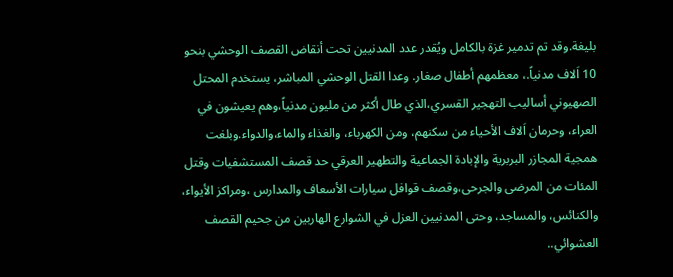بليغة.وقد تم تدمير غزة بالكامل ويُقدر عدد المدنيين تحت أنقاض القصف الوحشي بنحو 10 اَلاف مدنياً.، معظمهم أطفال صغار. وعدا القتل الوحشي المباشر، يستخدم المحتل الصهيوني أساليب التهجير القسري،الذي طال أكثر من مليون مدنياً،وهم يعيشون في العراء، وحرمان اَلاف الأحياء من سكنهم، ومن الكهرباء، والغذاء والماء،والدواء.وبلغت همجية المجازر البربرية والإبادة الجماعية والتطهير العرقي حد قصف المستشفيات وقتل المئات من المرضى والجرحى،وقصف قوافل سيارات الأسعاف والمدارس ،ومراكز الأيواء، والكنائس، والمساجد، وحتى المدنيين العزل في الشوارع الهاربين من جحيم القصف العشوائي..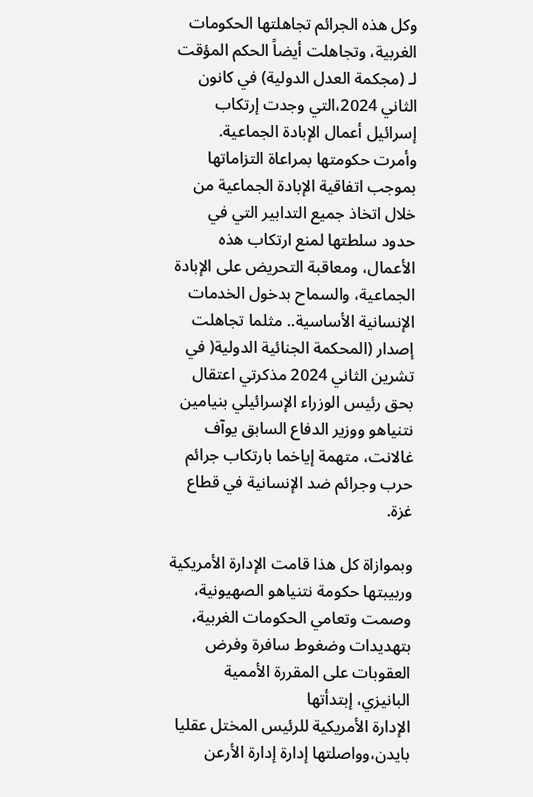وكل هذه الجرائم تجاهلتها الحكومات الغربية، وتجاهلت أيضاً الحكم المؤقت لـ (مجكمة العدل الدولية) في كانون الثاني 2024،التي وجدت إرتكاب إسرائيل أعمال الإبادة الجماعية. وأمرت حكومتها بمراعاة التزاماتها بموجب اتفاقية الإبادة الجماعية من خلال اتخاذ جميع التدابير التي في حدود سلطتها لمنع ارتكاب هذه الأعمال، ومعاقبة التحريض على الإبادة الجماعية، والسماح بدخول الخدمات الإنسانية الأساسية.. مثلما تجاهلت إصدار (المحكمة الجنائية الدولية( في تشرين الثاني 2024 مذكرتي اعتقال بحق رئيس الوزراء الإسرائيلي بنيامين نتنياهو ووزير الدفاع السابق يوآف غالانت، متهمة إياخما بارتكاب جرائم حرب وجرائم ضد الإنسانية في قطاع غزة.

وبموازاة كل هذا قامت الإدارة الأمريكية وربيبتها حكومة نتنياهو الصهيونية، وصمت وتعامي الحكومات الغربية، بتهديدات وضغوط سافرة وفرض العقوبات على المقررة الأممية البانيزي، إبتدأتها
الإدارة الأمريكية للرئيس المختل عقليا بايدن،وواصلتها إدارة إدارة الأرعن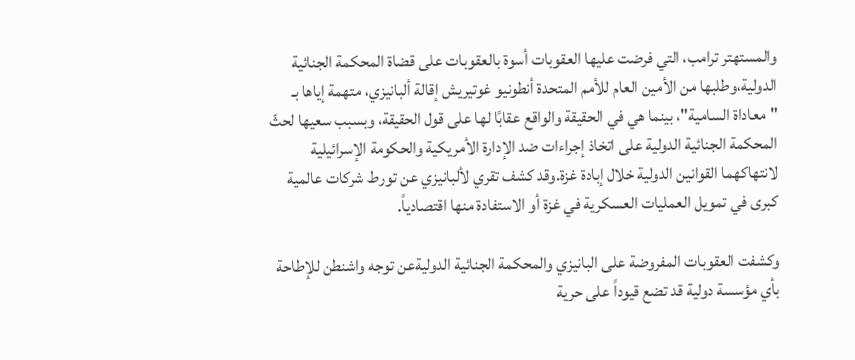والمستهتر ترامب، التي فرضت عليها العقوبات أسوة بالعقوبات على قضاة المحكمة الجنائية الدولية،وطلبها من الأمين العام للأمم المتحدة أنطونيو غوتيريش إقالة ألبانيزي، متهمة إياها بـ "معاداة السامية"، بينما هي في الحقيقة والواقع عقابًا لها على قول الحقيقة، وبسبب سعيها لحثّ المحكمة الجنائية الدولية على اتخاذ إجراءات ضد الإدارة الأمريكية والحكومة الإسرائيلية لانتهاكهما القوانين الدولية خلال إبادة غزة.وقد كشف تقري لألبانيزي عن تورط شركات عالمية كبرى في تمويل العمليات العسكرية في غزة أو الاستفادة منها اقتصادياً.

وكشفت العقوبات المفروضة على البانيزي والمحكمة الجنائية الدوليةعن توجه واشنطن للإطاحة بأي مؤسسة دولية قد تضع قيوداً على حرية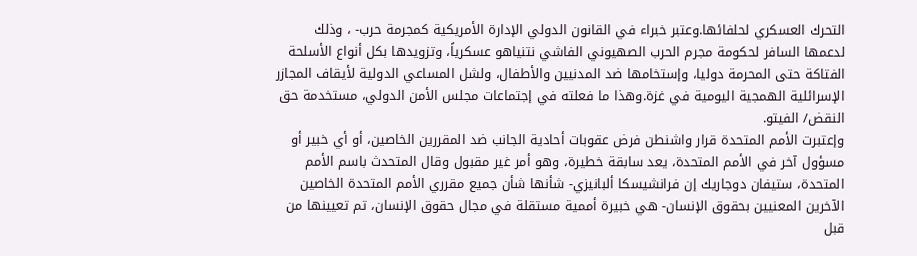التحرك العسكري لحلفائها.وعتبر خبراء في القانون الدولي الإدارة الأمريكية كمجرمة حرب- ، وذلك لدعمها السافر لحكومة مجرم الحرب الصهيوني الفاشي نتنياهو عسكرياً، وتزويدها بكل أنواع الأسلحة الفتاكة حتى المحرمة دوليا، وإستخامها ضد المدنيين والأطفال، ولشل المساعي الدولية لأيقاف المجازر الإسرائلية الهمجية اليومية في غزة.وهذا ما فعلته في إجتماعات مجلس الأمن الدولي، مستخدمة حق النقض/ الفيتو.
وإعتبرت الأمم المتحدة قرار واشنطن فرض عقوبات أحادية الجانب ضد المقررين الخاصين، أو أي خبير أو مسؤول آخر في الأمم المتحدة، يعد سابقة خطيرة، وهو أمر غير مقبول وقال المتحدث باسم الأمم المتحدة، ستيفان دوجاريك إن فرانشيسكا ألبانيزي- شأنها شأن جميع مقرري الأمم المتحدة الخاصين الآخرين المعنيين بحقوق الإنسان- هي خبيرة أممية مستقلة في مجال حقوق الإنسان، تم تعيينها من قبل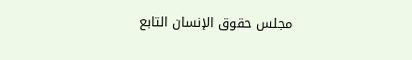مجلس حقوق الإنسان التابع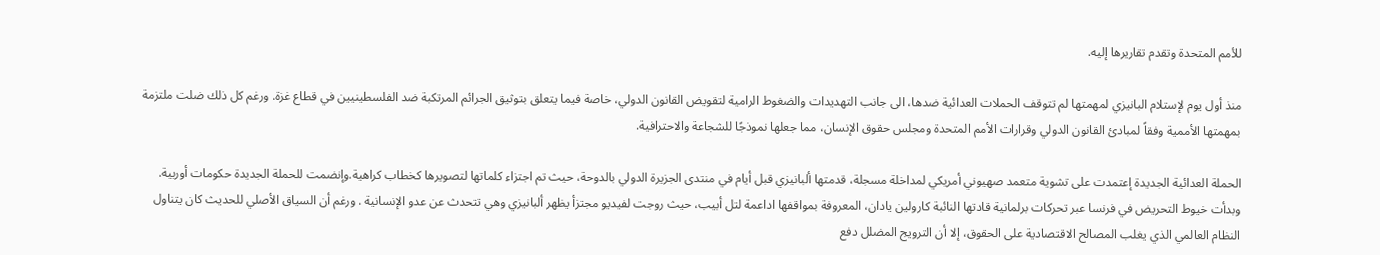للأمم المتحدة وتقدم تقاريرها إليه.

منذ أول يوم لإستلام البانيزي لمهمتها لم تتوقف الحملات العدائية ضدها، الى جانب التهديدات والضغوط الرامية لتقويض القانون الدولي، خاصة فيما يتعلق بتوثيق الجرائم المرتكبة ضد الفلسطينيين في قطاع غزة. ورغم كل ذلك ضلت ملتزمة بمهمتها الأممية وفقاً لمبادئ القانون الدولي وقرارات الأمم المتحدة ومجلس حقوق الإنسان، مما جعلها نموذجًا للشجاعة والاحترافية.

الحملة العدائية الجديدة إعتمدت على تشوية متعمد صهيوني أمريكي لمداخلة مسجلة، قدمتها ألبانيزي قبل أيام في منتدى الجزيرة الدولي بالدوحة، حيث تم اجتزاء كلماتها لتصويرها كخطاب كراهية.وإنضمت للحملة الجديدة حكومات أوربية. وبدأت خيوط التحريض في فرنسا عبر تحركات برلمانية قادتها النائبة كارولين يادان، المعروفة بمواقفها اداعمة لتل أبيب، حيث روجت لفيديو مجتزأ يظهر ألبانيزي وهي تتحدث عن عدو الإنسانية . ورغم أن السياق الأصلي للحديث كان يتناول النظام العالمي الذي يغلب المصالح الاقتصادية على الحقوق، إلا أن الترويج المضلل دفع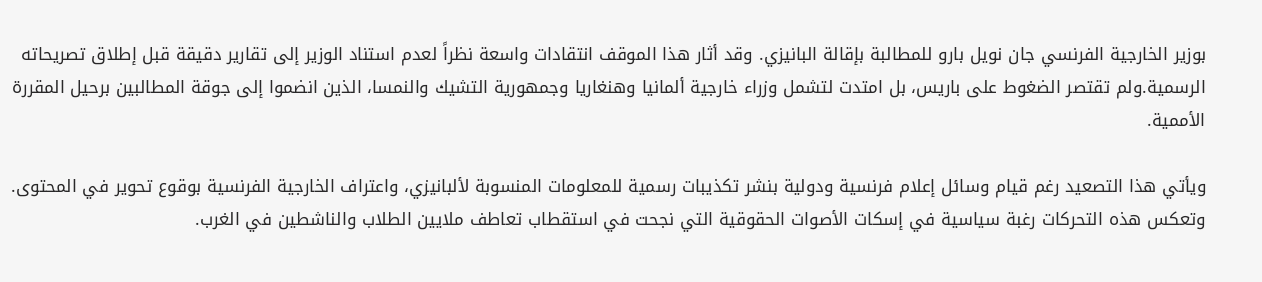بوزير الخارجية الفرنسي جان نويل بارو للمطالبة بإقالة البانيزي. وقد أثار هذا الموقف انتقادات واسعة نظراً لعدم استناد الوزير إلى تقارير دقيقة قبل إطلاق تصريحاته الرسمية.ولم تقتصر الضغوط على باريس، بل امتدت لتشمل وزراء خارجية ألمانيا وهنغاريا وجمهورية التشيك والنمسا، الذين انضموا إلى جوقة المطالبين برحيل المقررة الأممية.

ويأتي هذا التصعيد رغم قيام وسائل إعلام فرنسية ودولية بنشر تكذيبات رسمية للمعلومات المنسوبة لألبانيزي، واعتراف الخارجية الفرنسية بوقوع تحوير في المحتوى. وتعكس هذه التحركات رغبة سياسية في إسكات الأصوات الحقوقية التي نجحت في استقطاب تعاطف ملايين الطلاب والناشطين في الغرب.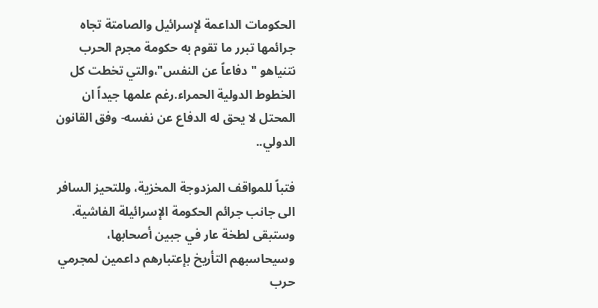الحكومات الداعمة لإسرائيل والصامتة تجاه جرائمها تبرر ما تقوم به حكومة مجرم الحرب نتنياهو "دفاعاً عن النفس"،والتي تخطت كل الخطوط الدولية الحمراء.رغم علمها جيداً ان المحتل لا يحق له الدفاع عن نفسه- وفق القانون الدولي..

فتباً للمواقف المزدوجة المخزية، وللتحيز السافر الى جانب جرائم الحكومة الإسرائيلة الفاشية. وستبقى لطخة عار في جبين أصحابها، وسيحاسبهم التأريخ بإعتبارهم داعمين لمجرمي حرب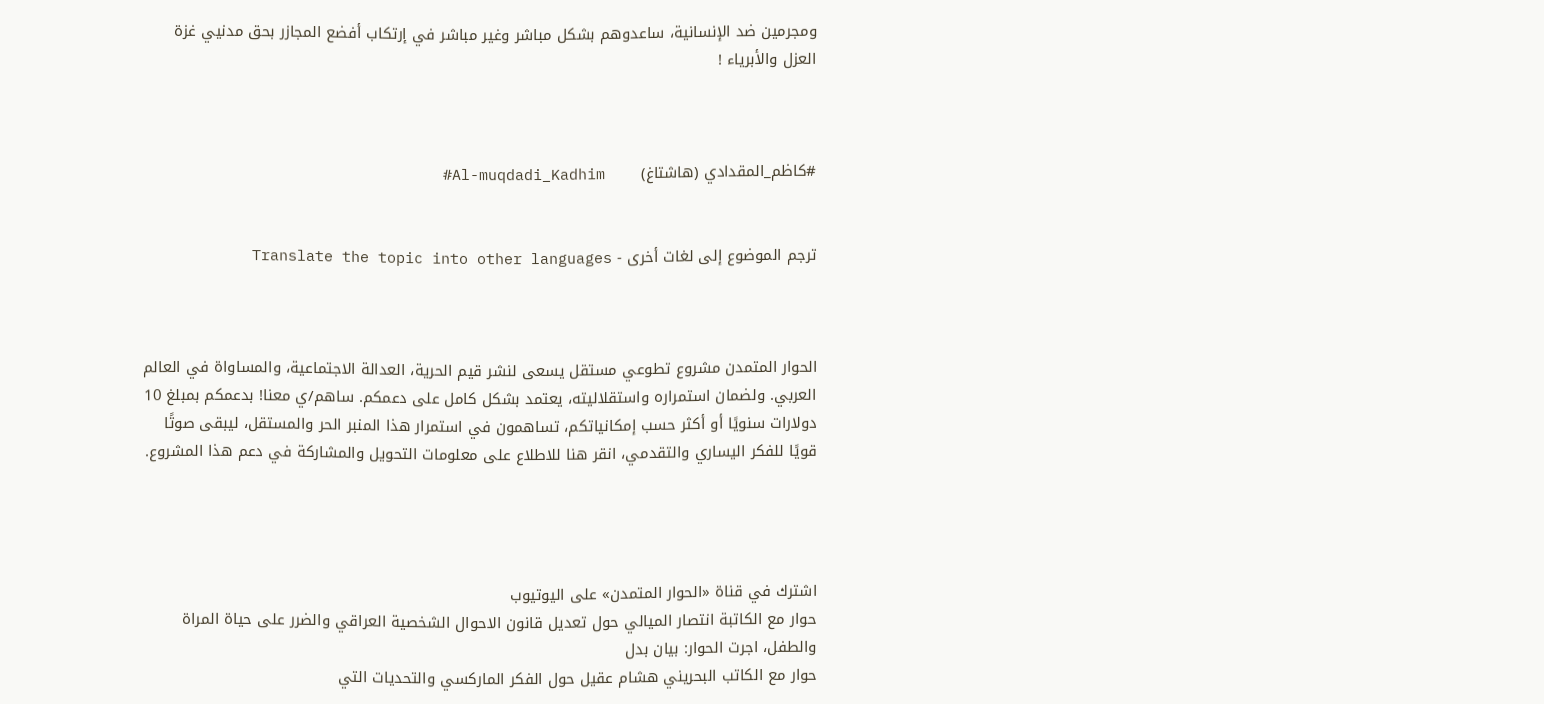ومجرمين ضد الإنسانية، ساعدوهم بشكل مباشر وغير مباشر في إرتكاب أفضع المجازر بحق مدنيي غزة العزل والأبرياء !



#كاظم_المقدادي (هاشتاغ)       Al-muqdadi_Kadhim#


ترجم الموضوع إلى لغات أخرى - Translate the topic into other languages



الحوار المتمدن مشروع تطوعي مستقل يسعى لنشر قيم الحرية، العدالة الاجتماعية، والمساواة في العالم العربي. ولضمان استمراره واستقلاليته، يعتمد بشكل كامل على دعمكم. ساهم/ي معنا! بدعمكم بمبلغ 10 دولارات سنويًا أو أكثر حسب إمكانياتكم، تساهمون في استمرار هذا المنبر الحر والمستقل، ليبقى صوتًا قويًا للفكر اليساري والتقدمي، انقر هنا للاطلاع على معلومات التحويل والمشاركة في دعم هذا المشروع.




اشترك في قناة «الحوار المتمدن» على اليوتيوب
حوار مع الكاتبة انتصار الميالي حول تعديل قانون الاحوال الشخصية العراقي والضرر على حياة المراة والطفل، اجرت الحوار: بيان بدل
حوار مع الكاتب البحريني هشام عقيل حول الفكر الماركسي والتحديات التي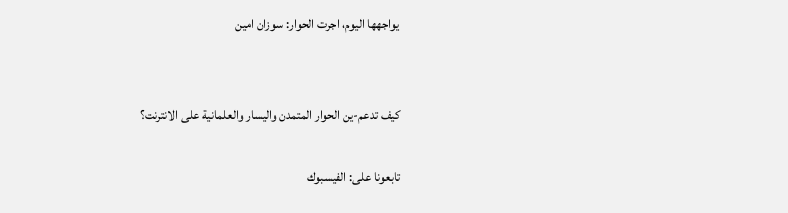يواجهها اليوم، اجرت الحوار: سوزان امين


كيف تدعم-ين الحوار المتمدن واليسار والعلمانية على الانترنت؟

تابعونا على: الفيسبوك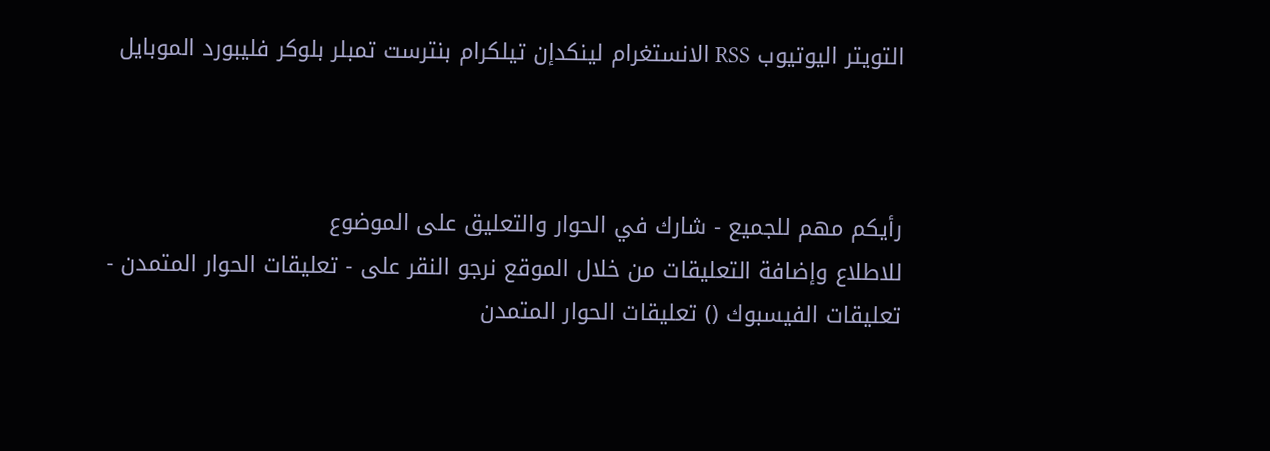التويتر اليوتيوب RSS الانستغرام لينكدإن تيلكرام بنترست تمبلر بلوكر فليبورد الموبايل



رأيكم مهم للجميع - شارك في الحوار والتعليق على الموضوع
للاطلاع وإضافة التعليقات من خلال الموقع نرجو النقر على - تعليقات الحوار المتمدن -
تعليقات الفيسبوك () تعليقات الحوار المتمدن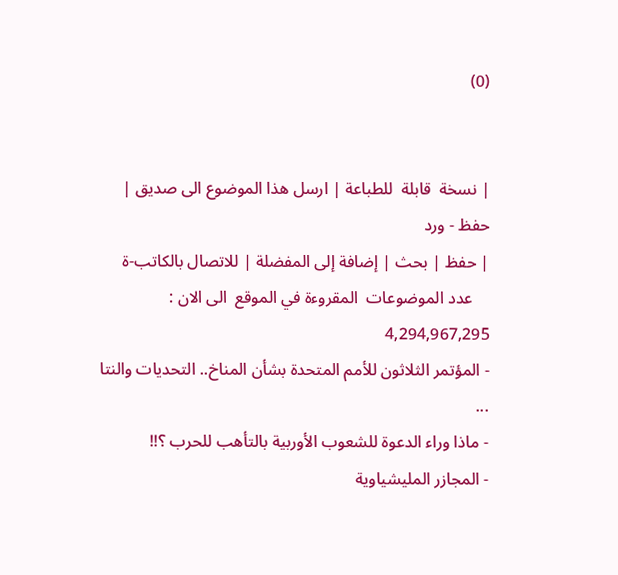(0)


| نسخة  قابلة  للطباعة | ارسل هذا الموضوع الى صديق | حفظ - ورد
| حفظ | بحث | إضافة إلى المفضلة | للاتصال بالكاتب-ة
    عدد الموضوعات  المقروءة في الموقع  الى الان : 4,294,967,295
- المؤتمر الثلاثون للأمم المتحدة بشأن المناخ.. التحديات والنتا ...
- ماذا وراء الدعوة للشعوب الأوربية بالتأهب للحرب ؟!!
- المجازر المليشياوية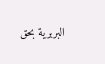البربرية بحق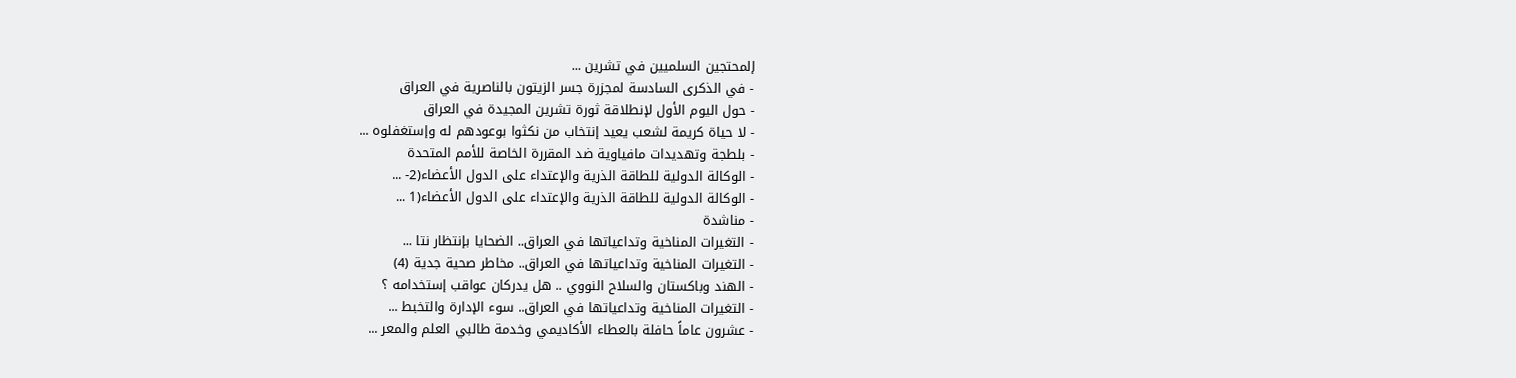إلمحتجين السلميين في تشرين ...
- في الذكرى السادسة لمجزرة جسر الزيتون بالناصرية في العراق
- حول اليوم الأول لإنطلاقة ثورة تشرين المجيدة في العراق
- لا حياة كريمة لشعب يعيد إنتخاب من نكثوا بوعودهم له وإستغفلوه ...
- بلطجة وتهديدات مافياوية ضد المقررة الخاصة للأمم المتحدة
- الوكالة الدولية للطاقة الذرية والإعتداء على الدول الأعضاء(2- ...
- الوكالة الدولية للطاقة الذرية والإعتداء على الدول الأعضاء(1 ...
- مناشدة
- التغيرات المناخية وتداعياتها في العراق.. الضحايا بإنتظار نتا ...
- التغيرات المناخية وتداعياتها في العراق.. مخاطر صحية جدية (4)
- الهند وباكستان والسلاح النووي .. هل يدركان عواقب إستخدامه ؟
- التغيرات المناخية وتداعياتها في العراق.. سوء الإدارة والتخبط ...
- عشرون عاماً حافلة بالعطاء الأكاديمي وخدمة طالبي العلم والمعر ...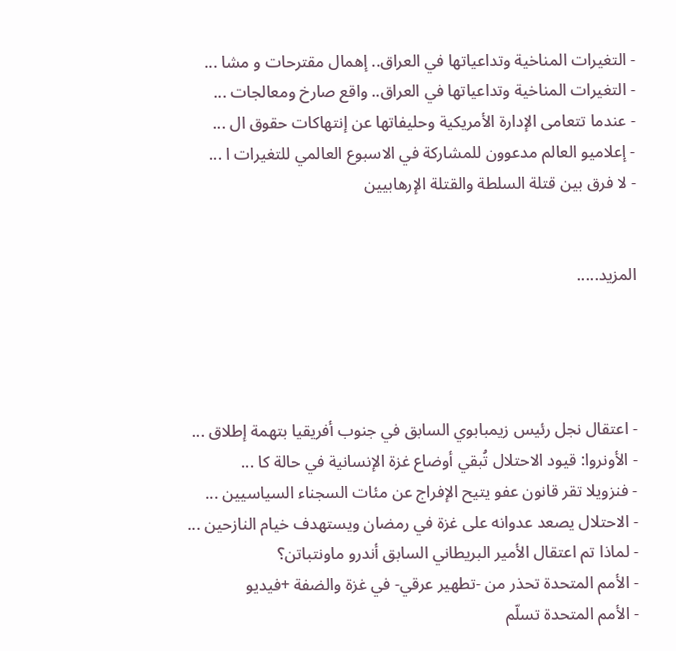- التغيرات المناخية وتداعياتها في العراق.. إهمال مقترحات و مشا ...
- التغيرات المناخية وتداعياتها في العراق.. واقع صارخ ومعالجات ...
- عندما تتعامى الإدارة الأمريكية وحليفاتها عن إنتهاكات حقوق ال ...
- إعلاميو العالم مدعوون للمشاركة في الاسبوع العالمي للتغيرات ا ...
- لا فرق بين قتلة السلطة والقتلة الإرهابيين


المزيد.....




- اعتقال نجل رئيس زيمبابوي السابق في جنوب أفريقيا بتهمة إطلاق ...
- الأونروا: قيود الاحتلال تُبقي أوضاع غزة الإنسانية في حالة كا ...
- فنزويلا تقر قانون عفو يتيح الإفراج عن مئات السجناء السياسيين ...
- الاحتلال يصعد عدوانه على غزة في رمضان ويستهدف خيام النازحين ...
- لماذا تم اعتقال الأمير البريطاني السابق أندرو ماونتباتن؟
- الأمم المتحدة تحذر من -تطهير عرقي- في غزة والضفة +فيديو
- الأمم المتحدة تسلّم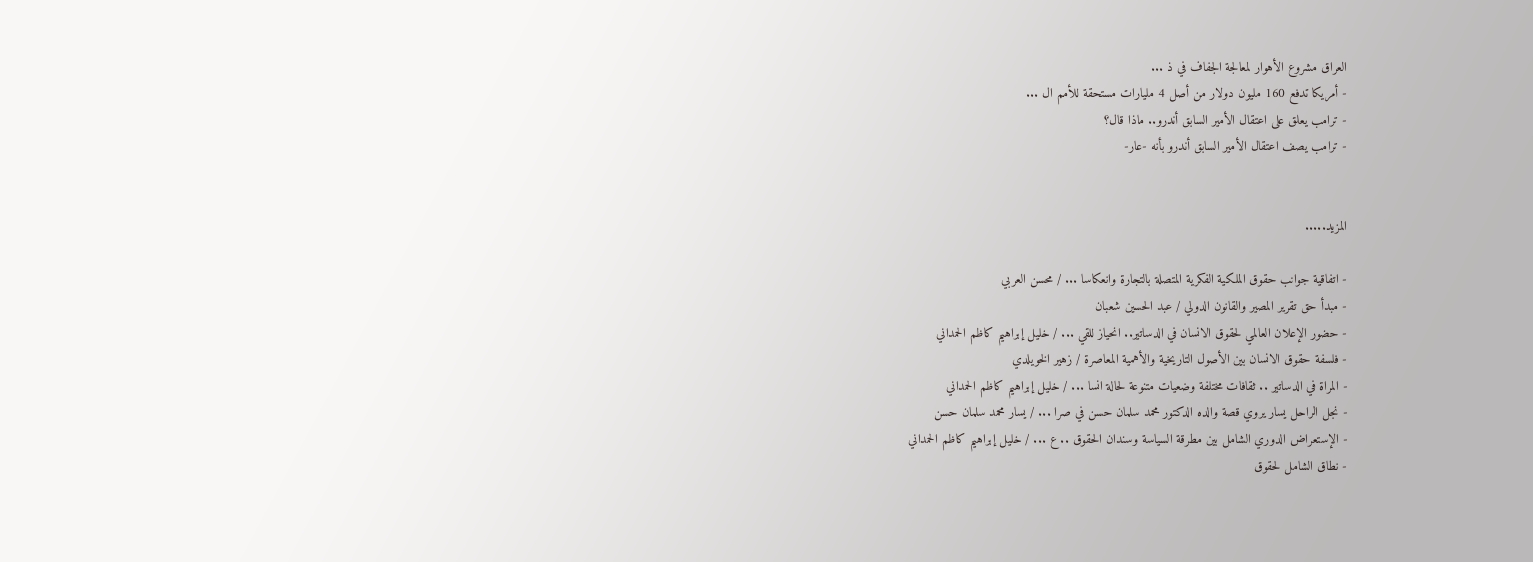العراق مشروع الأهوار لمعالجة الجفاف في ذ ...
- أمريكا تدفع 160 مليون دولار من أصل 4 مليارات مستحقة للأمم ال ...
- ترامب يعلق على اعتقال الأمير السابق أندرو.. ماذا قال؟
- ترامب يصف اعتقال الأمير السابق أندرو بأنه -عار-


المزيد.....

- اتفاقية جوانب حقوق الملكية الفكرية المتصلة بالتجارة وانعكاسا ... / محسن العربي
- مبدأ حق تقرير المصير والقانون الدولي / عبد الحسين شعبان
- حضور الإعلان العالمي لحقوق الانسان في الدساتير.. انحياز للقي ... / خليل إبراهيم كاظم الحمداني
- فلسفة حقوق الانسان بين الأصول التاريخية والأهمية المعاصرة / زهير الخويلدي
- المراة في الدساتير .. ثقافات مختلفة وضعيات متنوعة لحالة انسا ... / خليل إبراهيم كاظم الحمداني
- نجل الراحل يسار يروي قصة والده الدكتور محمد سلمان حسن في صرا ... / يسار محمد سلمان حسن
- الإستعراض الدوري الشامل بين مطرقة السياسة وسندان الحقوق .. ع ... / خليل إبراهيم كاظم الحمداني
- نطاق الشامل لحقوق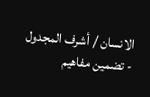الانسان / أشرف المجدول
- تضمين مفاهيم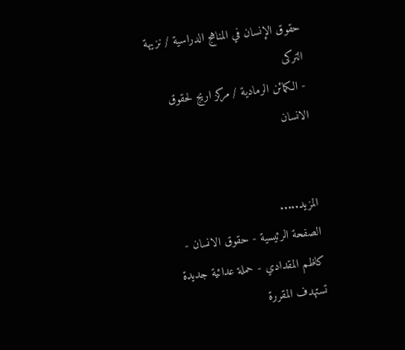حقوق الإنسان في المناهج الدراسية / نزيهة التركى
- الكمائن الرمادية / مركز اريج لحقوق الانسان


المزيد.....
الصفحة الرئيسية - حقوق الانسان - كاظم المقدادي - حملة عدائية جديدة تستهدف المقررة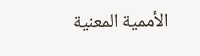الأممية المعنية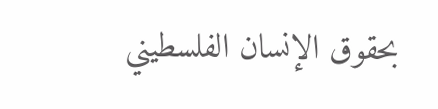بحقوق الإنسان الفلسطيني